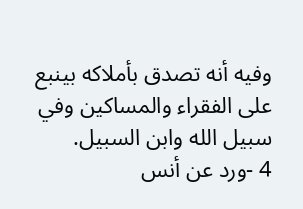وفيه أنه تصدق بأملاكه بينبع على الفقراء والمساكين وفي سبيل الله وابن السبيل.
4 -ورد عن أنس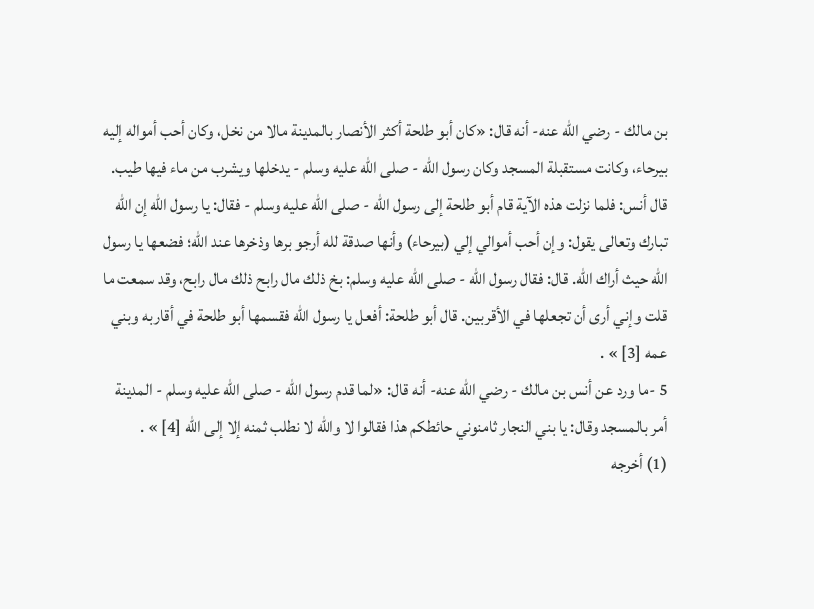بن مالك - رضي الله عنه- أنه قال: «كان أبو طلحة أكثر الأنصار بالمدينة مالا من نخل، وكان أحب أمواله إليه بيرحاء، وكانت مستقبلة المسجد وكان رسول الله - صلى الله عليه وسلم - يدخلها ويشرب من ماء فيها طيب. قال أنس: فلما نزلت هذه الآية قام أبو طلحة إلى رسول الله - صلى الله عليه وسلم - فقال: يا رسول الله إن الله تبارك وتعالى يقول: وإن أحب أموالي إلي (بيرحاء) وأنها صدقة لله أرجو برها وذخرها عند الله؛ فضعها يا رسول الله حيث أراك الله. قال: فقال رسول الله - صلى الله عليه وسلم: بخ ذلك مال رابح ذلك مال رابح، وقد سمعت ما قلت وإني أرى أن تجعلها في الأقربين. قال أبو طلحة: أفعل يا رسول الله فقسمها أبو طلحة في أقاربه وبني عمه [3] » .
5 -ما ورد عن أنس بن مالك - رضي الله عنه- أنه قال: «لما قدم رسول الله - صلى الله عليه وسلم - المدينة أمر بالمسجد وقال: يا بني النجار ثامنوني حائطكم هذا فقالوا لا والله لا نطلب ثمنه إلا إلى الله [4] » .
(1) أخرجه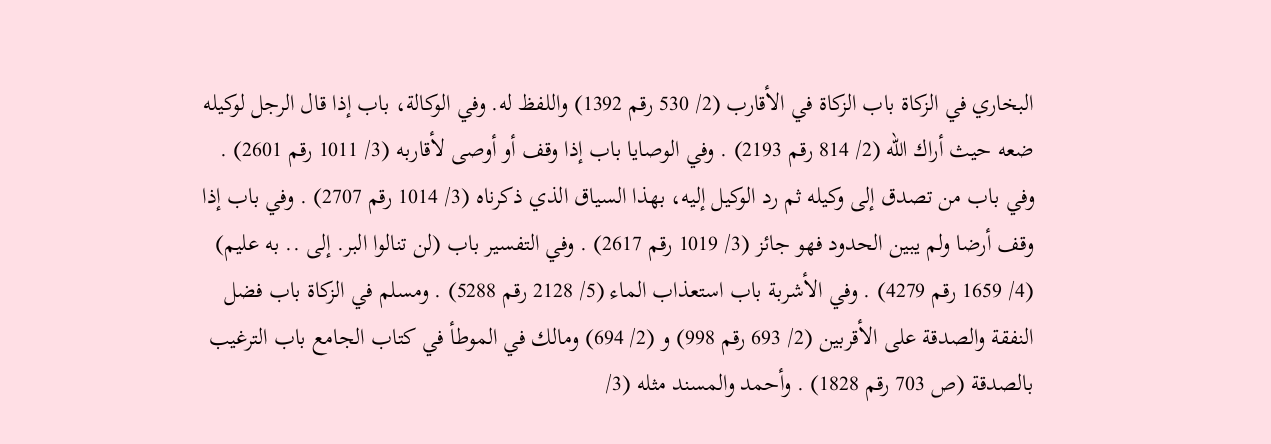البخاري في الزكاة باب الزكاة في الأقارب (2/ 530 رقم 1392) واللفظ له. وفي الوكالة، باب إذا قال الرجل لوكيله ضعه حيث أراك الله (2/ 814 رقم 2193) . وفي الوصايا باب إذا وقف أو أوصى لأقاربه (3/ 1011 رقم 2601) . وفي باب من تصدق إلى وكيله ثم رد الوكيل إليه، بهذا السياق الذي ذكرناه (3/ 1014 رقم 2707) . وفي باب إذا وقف أرضا ولم يبين الحدود فهو جائز (3/ 1019 رقم 2617) . وفي التفسير باب (لن تنالوا البر. إلى .. به عليم) (4/ 1659 رقم 4279) . وفي الأشربة باب استعذاب الماء (5/ 2128 رقم 5288) . ومسلم في الزكاة باب فضل النفقة والصدقة على الأقربين (2/ 693 رقم 998) و (2/ 694) ومالك في الموطأ في كتاب الجامع باب الترغيب بالصدقة (ص 703 رقم 1828) . وأحمد والمسند مثله (3/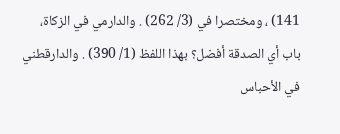141) ، ومختصرا في (3/ 262) . والدارمي في الزكاة، باب أي الصدقة أفضل؟ بهذا اللفظ (1/ 390) . والدارقطني في الأحباس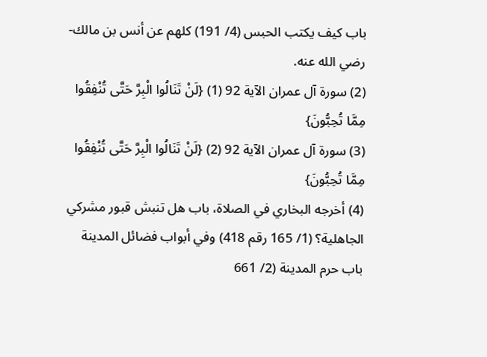باب كيف يكتب الحبس (4/ 191) كلهم عن أنس بن مالك- رضي الله عنه.
(2) سورة آل عمران الآية 92 (1) {لَنْ تَنَالُوا الْبِرَّ حَتَّى تُنْفِقُوا مِمَّا تُحِبُّونَ}
(3) سورة آل عمران الآية 92 (2) {لَنْ تَنَالُوا الْبِرَّ حَتَّى تُنْفِقُوا مِمَّا تُحِبُّونَ}
(4) أخرجه البخاري في الصلاة، باب هل تنبش قبور مشركي الجاهلية؟ (1/ 165 رقم 418) وفي أبواب فضائل المدينة باب حرم المدينة (2/ 661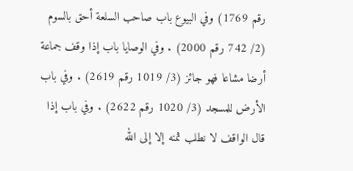رقم 1769) وفي البيوع باب صاحب السلعة أحق بالسوم (2/ 742 رقم 2000) . وفي الوصايا باب إذا وقف جماعة أرضا مشاعا فهو جائز (3/ 1019 رقم 2619) . وفي باب الأرض للمسجد (3/ 1020 رقم 2622) . وفي باب إذا قال الواقف لا نطلب ثمنه إلا إلى الله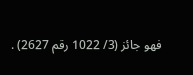فهو جائز (3/ 1022 رقم 2627) .